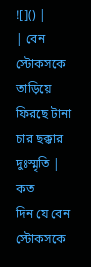![]() |
| বেন স্টোকসকে তাড়িয়ে ফিরছে টানা চার ছক্কার দুঃস্মৃতি |
কত
দিন যে বেন স্টোকসকে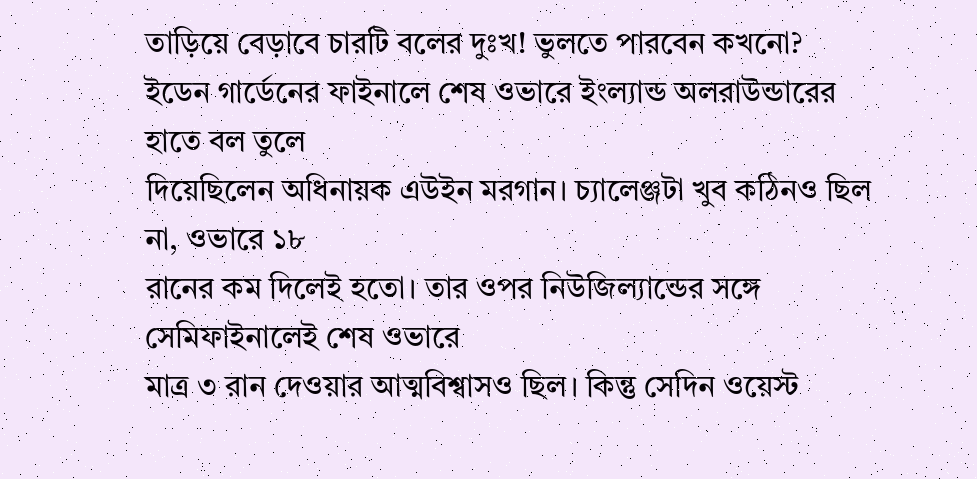তাড়িয়ে বেড়াবে চারটি বলের দুঃখ! ভুলতে পারবেন কখনো?
ইডেন গার্ডেনের ফাইনালে শেষ ওভারে ইংল্যান্ড অলরাউন্ডারের হাতে বল তুলে
দিয়েছিলেন অধিনায়ক এউইন মরগান। চ্যালেঞ্জটা খুব কঠিনও ছিল না, ওভারে ১৮
রানের কম দিলেই হতো। তার ওপর নিউজিল্যান্ডের সঙ্গে সেমিফাইনালেই শেষ ওভারে
মাত্র ৩ রান দেওয়ার আত্মবিশ্বাসও ছিল। কিন্তু সেদিন ওয়েস্ট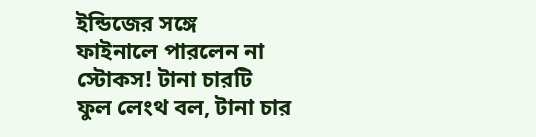ইন্ডিজের সঙ্গে
ফাইনালে পারলেন না স্টোকস! টানা চারটি ফুল লেংথ বল, টানা চার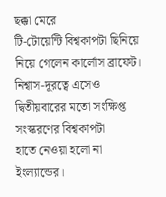ছক্কা মেরে
টি-টোয়েন্টি বিশ্বকাপটা ছিনিয়ে নিয়ে গেলেন কার্লোস ব্রাফেট।
নিশ্বাস-দূরত্বে এসেও দ্বিতীয়বারের মতো সংক্ষিপ্ত সংস্করণের বিশ্বকাপটা
হাতে নেওয়া হলো না ইংল্যান্ডের।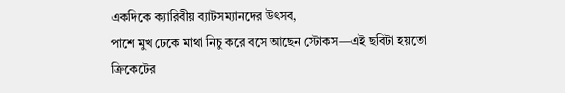একদিকে ক্যারিবীয় ব্যাটসম্যানদের উৎসব,
পাশে মুখ ঢেকে মাথা নিচু করে বসে আছেন স্টোকস—এই ছবিটা হয়তো ক্রিকেটের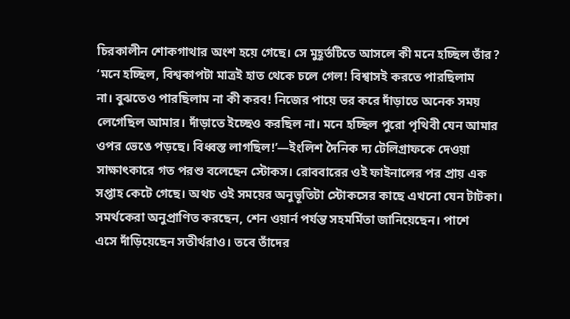চিরকালীন শোকগাথার অংশ হয়ে গেছে। সে মুহূর্তটিতে আসলে কী মনে হচ্ছিল তাঁর?
‘মনে হচ্ছিল, বিশ্বকাপটা মাত্রই হাত থেকে চলে গেল! বিশ্বাসই করতে পারছিলাম
না। বুঝতেও পারছিলাম না কী করব! নিজের পায়ে ভর করে দাঁড়াতে অনেক সময়
লেগেছিল আমার। দাঁড়াতে ইচ্ছেও করছিল না। মনে হচ্ছিল পুরো পৃথিবী যেন আমার
ওপর ভেঙে পড়ছে। বিধ্বস্ত লাগছিল!’—ইংলিশ দৈনিক দ্য টেলিগ্রাফকে দেওয়া
সাক্ষাৎকারে গত পরশু বলেছেন স্টোকস। রোববারের ওই ফাইনালের পর প্রায় এক
সপ্তাহ কেটে গেছে। অথচ ওই সময়ের অনুভূতিটা স্টোকসের কাছে এখনো যেন টাটকা।
সমর্থকেরা অনুপ্রাণিত করছেন, শেন ওয়ার্ন পর্যন্ত সহমর্মিতা জানিয়েছেন। পাশে
এসে দাঁড়িয়েছেন সতীর্থরাও। তবে তাঁদের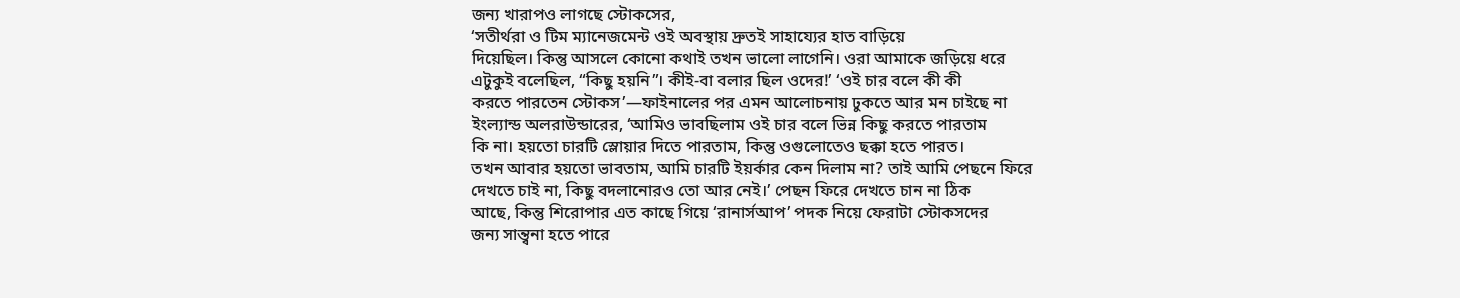জন্য খারাপও লাগছে স্টোকসের,
‘সতীর্থরা ও টিম ম্যানেজমেন্ট ওই অবস্থায় দ্রুতই সাহায্যের হাত বাড়িয়ে
দিয়েছিল। কিন্তু আসলে কোনো কথাই তখন ভালো লাগেনি। ওরা আমাকে জড়িয়ে ধরে
এটুকুই বলেছিল, “কিছু হয়নি”। কীই-বা বলার ছিল ওদের!’ ‘ওই চার বলে কী কী
করতে পারতেন স্টোকস’—ফাইনালের পর এমন আলোচনায় ঢুকতে আর মন চাইছে না
ইংল্যান্ড অলরাউন্ডারের, ‘আমিও ভাবছিলাম ওই চার বলে ভিন্ন কিছু করতে পারতাম
কি না। হয়তো চারটি স্লোয়ার দিতে পারতাম, কিন্তু ওগুলোতেও ছক্কা হতে পারত।
তখন আবার হয়তো ভাবতাম, আমি চারটি ইয়র্কার কেন দিলাম না? তাই আমি পেছনে ফিরে
দেখতে চাই না, কিছু বদলানোরও তো আর নেই।’ পেছন ফিরে দেখতে চান না ঠিক
আছে, কিন্তু শিরোপার এত কাছে গিয়ে ‘রানার্সআপ’ পদক নিয়ে ফেরাটা স্টোকসদের
জন্য সান্ত্বনা হতে পারে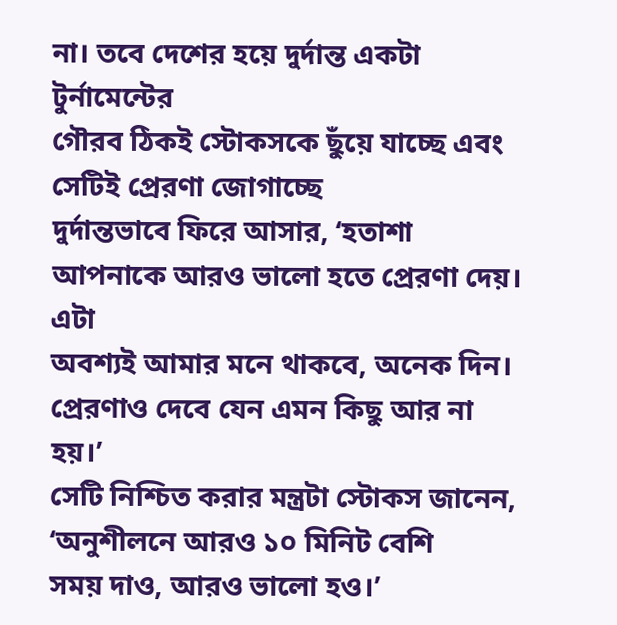না। তবে দেশের হয়ে দুর্দান্ত একটা টুর্নামেন্টের
গৌরব ঠিকই স্টোকসকে ছুঁয়ে যাচ্ছে এবং সেটিই প্রেরণা জোগাচ্ছে
দুর্দান্তভাবে ফিরে আসার, ‘হতাশা আপনাকে আরও ভালো হতে প্রেরণা দেয়। এটা
অবশ্যই আমার মনে থাকবে, অনেক দিন। প্রেরণাও দেবে যেন এমন কিছু আর না হয়।’
সেটি নিশ্চিত করার মন্ত্রটা স্টোকস জানেন, ‘অনুশীলনে আরও ১০ মিনিট বেশি
সময় দাও, আরও ভালো হও।’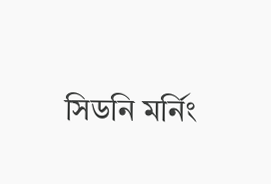সিডনি মর্নিং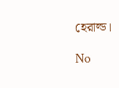হেরাল্ড।

No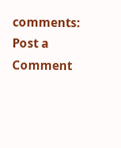comments:
Post a Comment